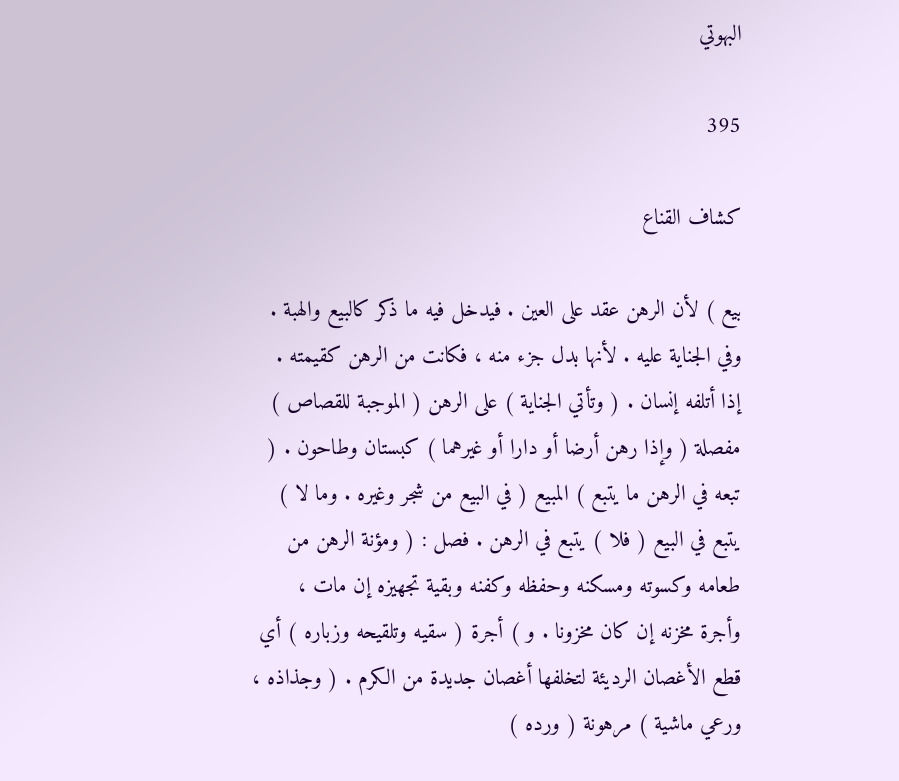البهوتي

395

كشاف القناع

بيع ) لأن الرهن عقد على العين . فيدخل فيه ما ذكر كالبيع والهبة . وفي الجناية عليه . لأنها بدل جزء منه ، فكانت من الرهن كقيمته . إذا أتلفه إنسان . ( وتأتي الجناية ) على الرهن ( الموجبة للقصاص ) مفصلة ( وإذا رهن أرضا أو دارا أو غيرهما ) كبستان وطاحون . ( تبعه في الرهن ما يتبع ) المبيع ( في البيع من شجر وغيره . وما لا ) يتبع في البيع ( فلا ) يتبع في الرهن . فصل : ( ومؤنة الرهن من طعامه وكسوته ومسكنه وحفظه وكفنه وبقية تجهيزه إن مات ، وأجرة مخزنه إن كان مخزونا . و ) أجرة ( سقيه وتلقيحه وزباره ) أي قطع الأغصان الرديئة لتخلفها أغصان جديدة من الكرم . ( وجذاذه ، ورعي ماشية ) مرهونة ( ورده )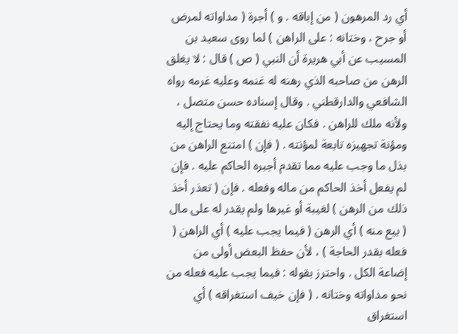أي رد المرهون ( من إباقه . و ) أجرة ( مداواته لمرض أو جرح ، وختانه : على الراهن ) لما روى سعيد بن المسيب عن أبي هريرة أن النبي ( ص ) قال : لا يغلق الرهن من صاحبه الذي رهنه له غنمه وعليه غرمه رواه الشافعي والدارقطني . وقال إسناده حسن متصل ، ولأنه ملك للراهن . فكان عليه نفقته وما يحتاج إليه ومؤنة تجهيزه تابعة لمؤنته . ( فإن ) امتنع الراهن من بذل ما وجب عليه مما تقدم أجبره الحاكم عليه . فإن لم يفعل أخذ الحاكم من ماله وفعله . فإن ( تعذر أخذ ذلك من الرهن ) لغيبة أو غيرها ولم يقدر له على مال ( بيع منه ) أي الرهن ( فيما يجب عليه ) أي الراهن ( فعله بقدر الحاجة ) ، لأن حفظ البعض أولى من إضاعة الكل . واحترز بقوله : فيما يجب عليه فعله من نحو مداواته وختانه . ( فإن خيف استغراقه ) أي استغراق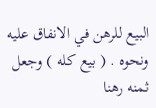البيع للرهن في الانفاق عليه ونحوه . ( بيع كله ) وجعل ثمنه رهنا